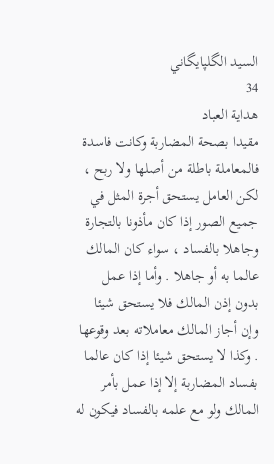السيد الگلپايگاني
34
هداية العباد
مقيدا بصحة المضاربة وكانت فاسدة فالمعاملة باطلة من أصلها ولا ربح ، لكن العامل يستحق أجرة المثل في جميع الصور إذا كان مأذونا بالتجارة وجاهلا بالفساد ، سواء كان المالك عالما به أو جاهلا . وأما إذا عمل بدون إذن المالك فلا يستحق شيئا وإن أجاز المالك معاملاته بعد وقوعها . وكذا لا يستحق شيئا إذا كان عالما بفساد المضاربة إلا إذا عمل بأمر المالك ولو مع علمه بالفساد فيكون له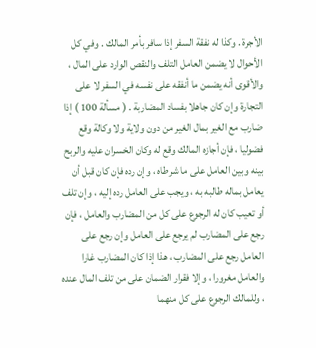الأجرة . وكذا له نفقة السفر إذا سافر بأمر المالك . وفي كل الأحوال لا يضمن العامل التلف والنقص الوارد على المال ، والأقوى أنه يضمن ما أنفقه على نفسه في السفر لا على التجارة وإن كان جاهلا بفساد المضاربة . ( مسألة 100 ) إذا ضارب مع الغير بمال الغير من دون ولاية ولا وكالة وقع فضوليا ، فإن أجازه المالك وقع له وكان الخسران عليه والربح بينه وبين العامل على ما شرطاه ، وإن رده فإن كان قبل أن يعامل بماله طالبه به ، ويجب على العامل رده إليه ، وإن تلف أو تعيب كان له الرجوع على كل من المضارب والعامل ، فإن رجع على المضارب لم يرجع على العامل وإن رجع على العامل رجع على المضارب ، هذا إذا كان المضارب غارا والعامل مغرورا ، وإلا فقرار الضمان على من تلف المال عنده ، وللمالك الرجوع على كل منهما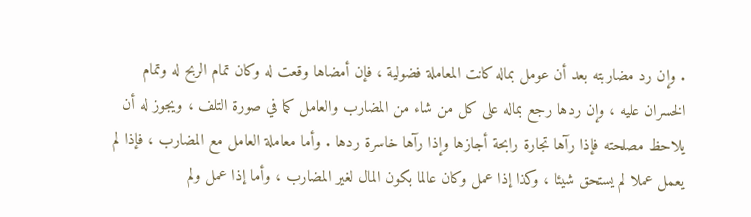. وإن رد مضاربته بعد أن عومل بماله كانت المعاملة فضولية ، فإن أمضاها وقعت له وكان تمام الربح له وتمام الخسران عليه ، وإن ردها رجع بماله على كل من شاء من المضارب والعامل كما في صورة التلف ، ويجوز له أن يلاحظ مصلحته فإذا رآها تجارة رابحة أجازها وإذا رآها خاسرة ردها . وأما معاملة العامل مع المضارب ، فإذا لم يعمل عملا لم يستحق شيئا ، وكذا إذا عمل وكان عالما بكون المال لغير المضارب ، وأما إذا عمل ولم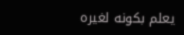يعلم بكونه لغيره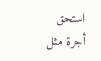استحق أجرة مثل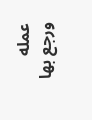عمله ورجع بها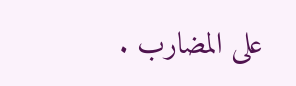على المضارب .